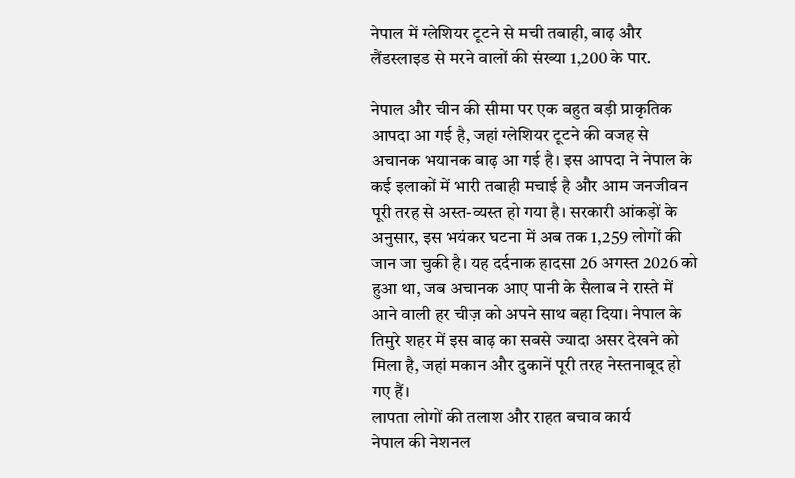नेपाल में ग्लेशियर टूटने से मची तबाही, बाढ़ और लैंडस्लाइड से मरने वालों की संख्या 1,200 के पार.

नेपाल और चीन की सीमा पर एक बहुत बड़ी प्राकृतिक आपदा आ गई है, जहां ग्लेशियर टूटने की वजह से अचानक भयानक बाढ़ आ गई है। इस आपदा ने नेपाल के कई इलाकों में भारी तबाही मचाई है और आम जनजीवन पूरी तरह से अस्त-व्यस्त हो गया है। सरकारी आंकड़ों के अनुसार, इस भयंकर घटना में अब तक 1,259 लोगों की जान जा चुकी है। यह दर्दनाक हादसा 26 अगस्त 2026 को हुआ था, जब अचानक आए पानी के सैलाब ने रास्ते में आने वाली हर चीज़ को अपने साथ बहा दिया। नेपाल के तिमुरे शहर में इस बाढ़ का सबसे ज्यादा असर देखने को मिला है, जहां मकान और दुकानें पूरी तरह नेस्तनाबूद हो गए हैं।
लापता लोगों की तलाश और राहत बचाव कार्य
नेपाल की नेशनल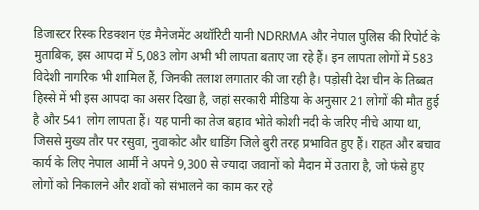डिजास्टर रिस्क रिडक्शन एंड मैनेजमेंट अथॉरिटी यानी NDRRMA और नेपाल पुलिस की रिपोर्ट के मुताबिक, इस आपदा में 5,083 लोग अभी भी लापता बताए जा रहे हैं। इन लापता लोगों में 583 विदेशी नागरिक भी शामिल हैं, जिनकी तलाश लगातार की जा रही है। पड़ोसी देश चीन के तिब्बत हिस्से में भी इस आपदा का असर दिखा है, जहां सरकारी मीडिया के अनुसार 21 लोगों की मौत हुई है और 541 लोग लापता हैं। यह पानी का तेज बहाव भोते कोशी नदी के जरिए नीचे आया था, जिससे मुख्य तौर पर रसुवा, नुवाकोट और धाडिंग जिले बुरी तरह प्रभावित हुए हैं। राहत और बचाव कार्य के लिए नेपाल आर्मी ने अपने 9,300 से ज्यादा जवानों को मैदान में उतारा है, जो फंसे हुए लोगों को निकालने और शवों को संभालने का काम कर रहे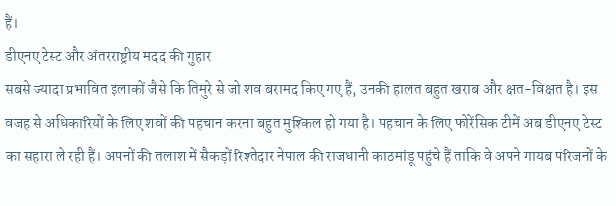हैं।
डीएनए टेस्ट और अंतरराष्ट्रीय मदद की गुहार
सबसे ज्यादा प्रभावित इलाकों जैसे कि तिमुरे से जो शव बरामद किए गए हैं, उनकी हालत बहुत खराब और क्षत-विक्षत है। इस वजह से अधिकारियों के लिए शवों की पहचान करना बहुत मुश्किल हो गया है। पहचान के लिए फोरेंसिक टीमें अब डीएनए टेस्ट का सहारा ले रही हैं। अपनों की तलाश में सैकड़ों रिश्तेदार नेपाल की राजधानी काठमांडू पहुंचे हैं ताकि वे अपने गायब परिजनों के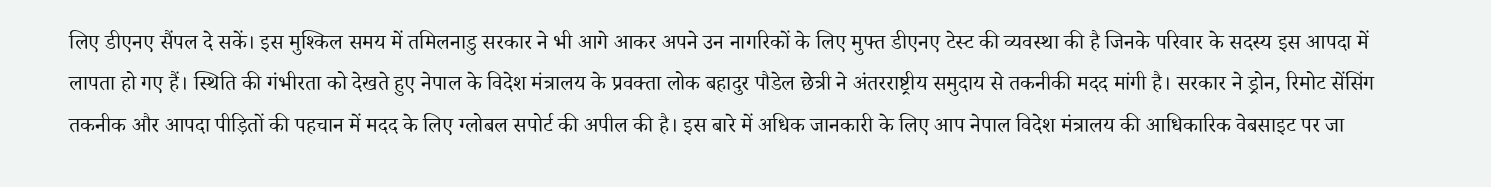लिए डीएनए सैंपल दे सकें। इस मुश्किल समय में तमिलनाडु सरकार ने भी आगे आकर अपने उन नागरिकों के लिए मुफ्त डीएनए टेस्ट की व्यवस्था की है जिनके परिवार के सदस्य इस आपदा में लापता हो गए हैं। स्थिति की गंभीरता को देखते हुए नेपाल के विदेश मंत्रालय के प्रवक्ता लोक बहादुर पौडेल छेत्री ने अंतरराष्ट्रीय समुदाय से तकनीकी मदद मांगी है। सरकार ने ड्रोन, रिमोट सेंसिंग तकनीक और आपदा पीड़ितों की पहचान में मदद के लिए ग्लोबल सपोर्ट की अपील की है। इस बारे में अधिक जानकारी के लिए आप नेपाल विदेश मंत्रालय की आधिकारिक वेबसाइट पर जा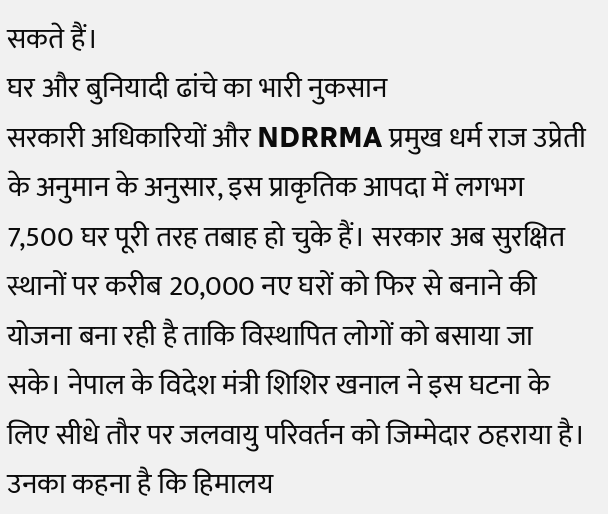सकते हैं।
घर और बुनियादी ढांचे का भारी नुकसान
सरकारी अधिकारियों और NDRRMA प्रमुख धर्म राज उप्रेती के अनुमान के अनुसार, इस प्राकृतिक आपदा में लगभग 7,500 घर पूरी तरह तबाह हो चुके हैं। सरकार अब सुरक्षित स्थानों पर करीब 20,000 नए घरों को फिर से बनाने की योजना बना रही है ताकि विस्थापित लोगों को बसाया जा सके। नेपाल के विदेश मंत्री शिशिर खनाल ने इस घटना के लिए सीधे तौर पर जलवायु परिवर्तन को जिम्मेदार ठहराया है। उनका कहना है कि हिमालय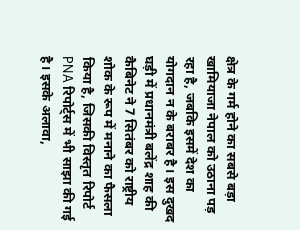क्षेत्र के गर्म होने का सबसे बड़ा खामियाजा नेपाल को उठाना पड़ रहा है, जबकि इसमें देश का योगदान न के बराबर है। इस दुखद घड़ी में प्रधानमंत्री बलेंद्र शाह की कैबिनेट ने 7 सितंबर को राष्ट्रीय शोक के रूप में मनाने का फैसला किया है, जिसकी विस्तृत रिपोर्ट PNA रिपोर्ट्स में भी साझा की गई है। इसके अलावा,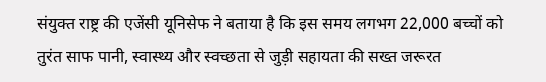संयुक्त राष्ट्र की एजेंसी यूनिसेफ ने बताया है कि इस समय लगभग 22,000 बच्चों को तुरंत साफ पानी, स्वास्थ्य और स्वच्छता से जुड़ी सहायता की सख्त जरूरत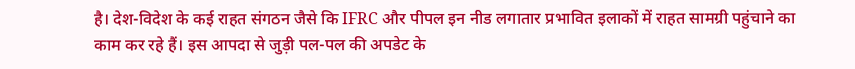है। देश-विदेश के कई राहत संगठन जैसे कि IFRC और पीपल इन नीड लगातार प्रभावित इलाकों में राहत सामग्री पहुंचाने का काम कर रहे हैं। इस आपदा से जुड़ी पल-पल की अपडेट के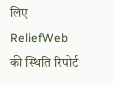लिए ReliefWeb की स्थिति रिपोर्ट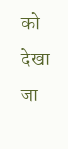को देखा जा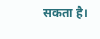सकता है।